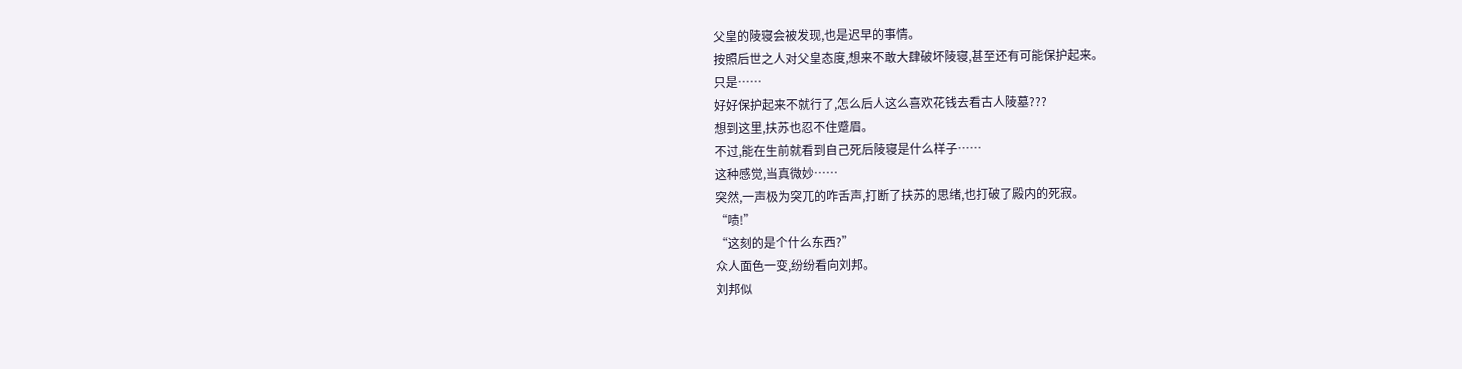父皇的陵寝会被发现,也是迟早的事情。
按照后世之人对父皇态度,想来不敢大肆破坏陵寝,甚至还有可能保护起来。
只是……
好好保护起来不就行了,怎么后人这么喜欢花钱去看古人陵墓???
想到这里,扶苏也忍不住蹙眉。
不过,能在生前就看到自己死后陵寝是什么样子……
这种感觉,当真微妙……
突然,一声极为突兀的咋舌声,打断了扶苏的思绪,也打破了殿内的死寂。
“啧!”
“这刻的是个什么东西?”
众人面色一变,纷纷看向刘邦。
刘邦似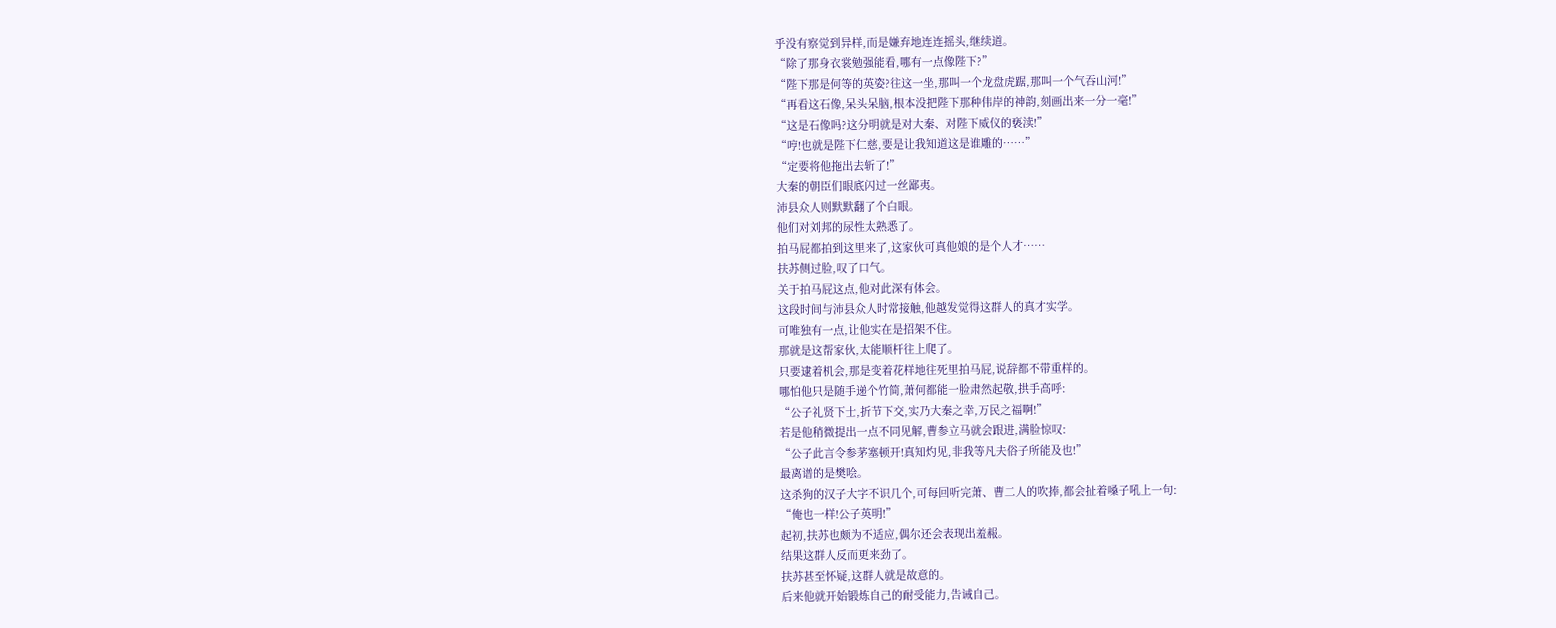乎没有察觉到异样,而是嫌弃地连连摇头,继续道。
“除了那身衣裳勉强能看,哪有一点像陛下?”
“陛下那是何等的英姿?往这一坐,那叫一个龙盘虎踞,那叫一个气吞山河!”
“再看这石像,呆头呆脑,根本没把陛下那种伟岸的神韵,刻画出来一分一毫!”
“这是石像吗?这分明就是对大秦、对陛下威仪的亵渎!”
“哼!也就是陛下仁慈,要是让我知道这是谁雕的……”
“定要将他拖出去斩了!”
大秦的朝臣们眼底闪过一丝鄙夷。
沛县众人则默默翻了个白眼。
他们对刘邦的尿性太熟悉了。
拍马屁都拍到这里来了,这家伙可真他娘的是个人才……
扶苏侧过脸,叹了口气。
关于拍马屁这点,他对此深有体会。
这段时间与沛县众人时常接触,他越发觉得这群人的真才实学。
可唯独有一点,让他实在是招架不住。
那就是这帮家伙,太能顺杆往上爬了。
只要逮着机会,那是变着花样地往死里拍马屁,说辞都不带重样的。
哪怕他只是随手递个竹简,萧何都能一脸肃然起敬,拱手高呼:
“公子礼贤下士,折节下交,实乃大秦之幸,万民之福啊!”
若是他稍微提出一点不同见解,曹参立马就会跟进,满脸惊叹:
“公子此言令参茅塞顿开!真知灼见,非我等凡夫俗子所能及也!”
最离谱的是樊哙。
这杀狗的汉子大字不识几个,可每回听完萧、曹二人的吹捧,都会扯着嗓子吼上一句:
“俺也一样!公子英明!”
起初,扶苏也颇为不适应,偶尔还会表现出羞赧。
结果这群人反而更来劲了。
扶苏甚至怀疑,这群人就是故意的。
后来他就开始锻炼自己的耐受能力,告诫自己。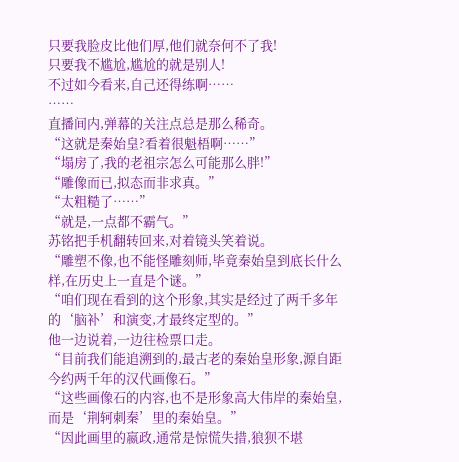只要我脸皮比他们厚,他们就奈何不了我!
只要我不尴尬,尴尬的就是别人!
不过如今看来,自己还得练啊……
……
直播间内,弹幕的关注点总是那么稀奇。
“这就是秦始皇?看着很魁梧啊……”
“塌房了,我的老祖宗怎么可能那么胖!”
“雕像而已,拟态而非求真。”
“太粗糙了……”
“就是,一点都不霸气。”
苏铭把手机翻转回来,对着镜头笑着说。
“雕塑不像,也不能怪雕刻师,毕竟秦始皇到底长什么样,在历史上一直是个谜。”
“咱们现在看到的这个形象,其实是经过了两千多年的‘脑补’和演变,才最终定型的。”
他一边说着,一边往检票口走。
“目前我们能追溯到的,最古老的秦始皇形象,源自距今约两千年的汉代画像石。”
“这些画像石的内容,也不是形象高大伟岸的秦始皇,而是‘荆轲刺秦’里的秦始皇。”
“因此画里的嬴政,通常是惊慌失措,狼狈不堪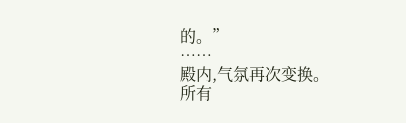的。”
……
殿内,气氛再次变换。
所有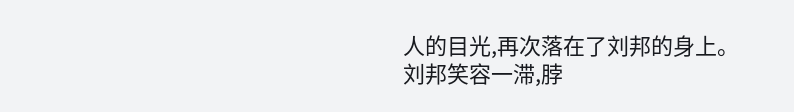人的目光,再次落在了刘邦的身上。
刘邦笑容一滞,脖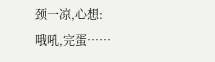颈一凉,心想:
哦吼,完蛋……